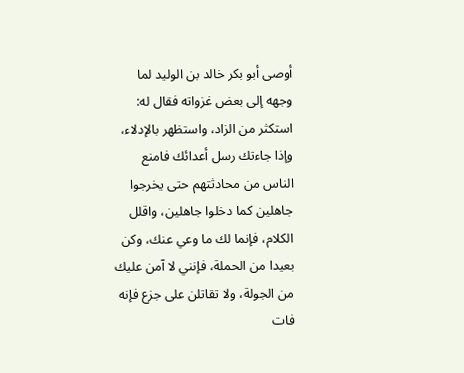أوصى أبو بكر خالد بن الوليد لما وجهه إلى بعض غزواته فقال له: استكثر من الزاد، واستظهر بالإدلاء، وإذا جاءتك رسل أعدائك فامنع الناس من محادثتهم حتى يخرجوا جاهلين كما دخلوا جاهلين، واقلل الكلام، فإنما لك ما وعي عنك، وكن بعيدا من الحملة، فإنني لا آمن عليك من الجولة، ولا تقاتلن على جزع فإنه فات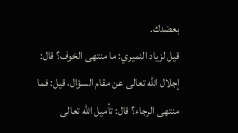بعضدك.
قيل لزياد النميري: ما منتهى الخوف؟ قال: إجلال الله تعالى عن مقام السؤال، قيل: فما منتهى الرجاء؟ قال: تأميل الله تعالى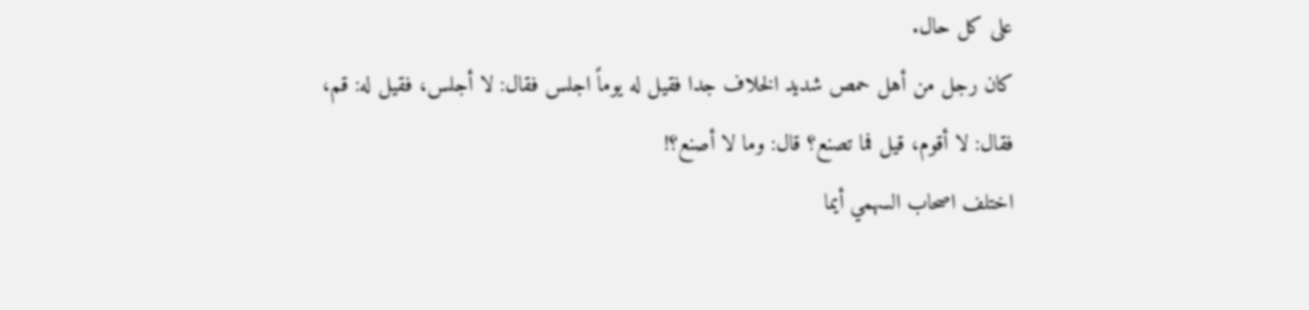على كل حال.
كان رجل من أهل حمص شديد الخلاف جدا فقيل له يوماً اجلس فقال: لا أجلس، فقيل له: قم، فقال: لا أقوم، قيل فما تصنع؟ قال: وما لا أصنع؟!
اختلف اصحاب السهمي أيما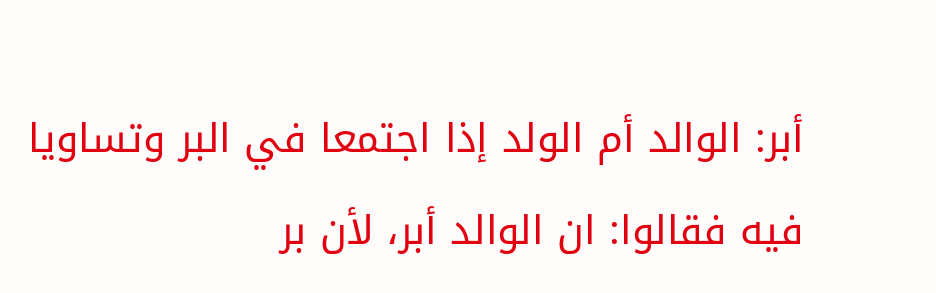أبر: الوالد أم الولد إذا اجتمعا في البر وتساويا فيه فقالوا: ان الوالد أبر، لأن بر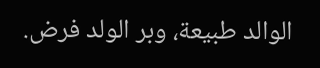الوالد طبيعة، وبر الولد فرض.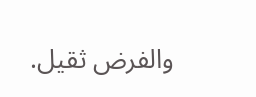والفرض ثقيل.